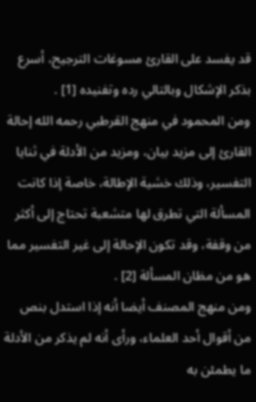قد يفسد على القارئ مسوغات الترجيح، أسرع بذكر الإشكال وبالتالي رده وتفنيده [1] .
ومن المحمود في منهج القرطبي رحمه الله إحالة القارئ إلى مزيد بيان، ومزيد من الأدلة في ثنايا التفسير، وذلك خشية الإطالة، خاصة إذا كانت المسألة التي تطرق لها متشعبة تحتاج إلى أكثر من وقفة، وقد تكون الإحالة إلى غير التفسير مما هو من مظان المسألة [2] .
ومن منهج المصنف أيضا أنه إذا استدل بنص من أقوال أحد العلماء، ورأى أنه لم يذكر من الأدلة ما يطمئن به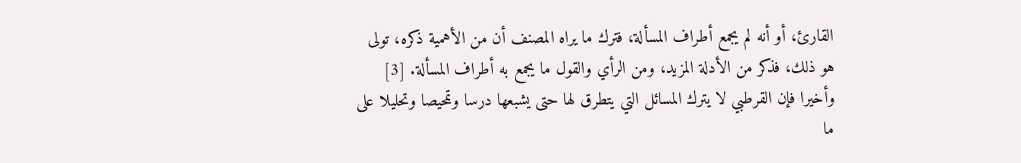القارئ، أو أنه لم يجمع أطراف المسألة، فترك ما يراه المصنف أن من الأهمية ذكره، تولى هو ذلك، فذكر من الأدلة المزيد، ومن الرأي والقول ما يجمع به أطراف المسألة. [3]
وأخيرا فإن القرطبي لا يترك المسائل التي يتطرق لها حتى يشبعها درسا وتمحيصا وتحليلا على ما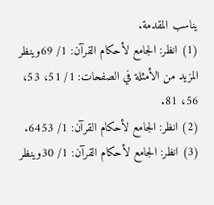يناسب المقدمة.
(1) انظر: الجامع لأحكام القرآن: 1/ 69وينظر المزيد من الأمثلة في الصفحات: 1/ 51، 53، 56، 81.
(2) انظر: الجامع لأحكام القرآن: 1/ 6453.
(3) انظر: الجامع لأحكام القرآن: 1/ 30وينظر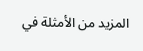المزيد من الأمثلة في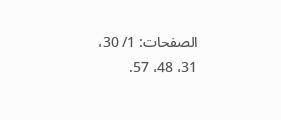الصفحات: 1/ 30، 31، 48، 57.